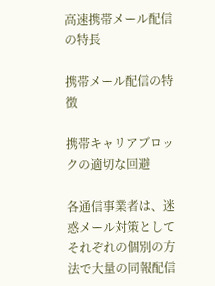高速携帯メール配信の特長

携帯メール配信の特徴

携帯キャリアブロックの適切な回避

各通信事業者は、迷惑メール対策としてそれぞれの個別の方法で大量の同報配信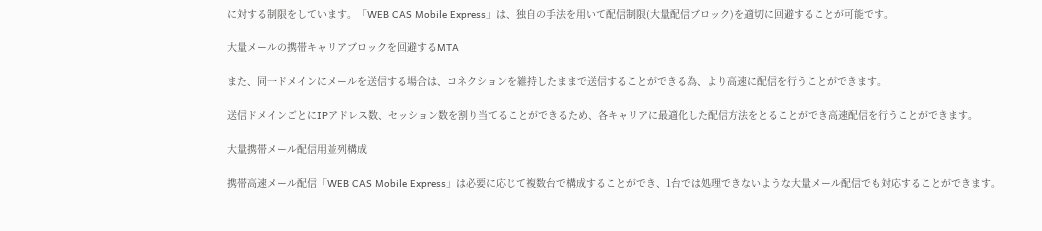に対する制限をしています。「WEB CAS Mobile Express」は、独自の手法を用いて配信制限(大量配信ブロック)を適切に回避することが可能です。

大量メールの携帯キャリアブロックを回避するMTA

また、同一ドメインにメールを送信する場合は、コネクションを維持したままで送信することができる為、より高速に配信を行うことができます。

送信ドメインごとにIPアドレス数、セッション数を割り当てることができるため、各キャリアに最適化した配信方法をとることができ高速配信を行うことができます。

大量携帯メール配信用並列構成

携帯高速メール配信「WEB CAS Mobile Express」は必要に応じて複数台で構成することができ、1台では処理できないような大量メール配信でも対応することができます。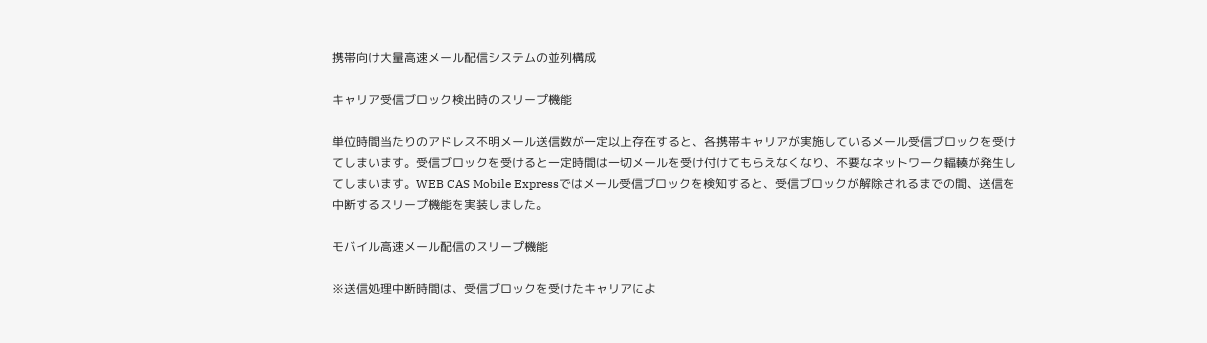携帯向け大量高速メール配信システムの並列構成

キャリア受信ブロック検出時のスリープ機能

単位時間当たりのアドレス不明メール送信数が一定以上存在すると、各携帯キャリアが実施しているメール受信ブロックを受けてしまいます。受信ブロックを受けると一定時間は一切メールを受け付けてもらえなくなり、不要なネットワーク輻輳が発生してしまいます。WEB CAS Mobile Expressではメール受信ブロックを検知すると、受信ブロックが解除されるまでの間、送信を中断するスリープ機能を実装しました。

モバイル高速メール配信のスリープ機能

※送信処理中断時間は、受信ブロックを受けたキャリアによ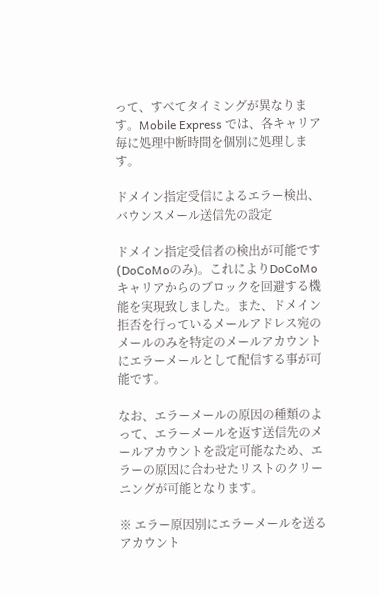って、すべてタイミングが異なります。Mobile Express では、各キャリア毎に処理中断時間を個別に処理します。

ドメイン指定受信によるエラー検出、バウンスメール送信先の設定

ドメイン指定受信者の検出が可能です(DoCoMoのみ)。これによりDoCoMoキャリアからのブロックを回避する機能を実現致しました。また、ドメイン拒否を行っているメールアドレス宛のメールのみを特定のメールアカウントにエラーメールとして配信する事が可能です。

なお、エラーメールの原因の種類のよって、エラーメールを返す送信先のメールアカウントを設定可能なため、エラーの原因に合わせたリストのクリーニングが可能となります。

※ エラー原因別にエラーメールを送るアカウント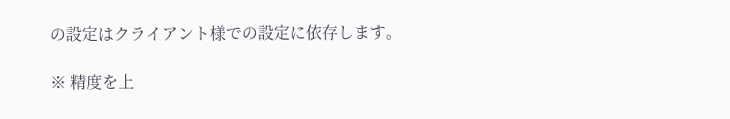の設定はクライアント様での設定に依存します。

※ 精度を上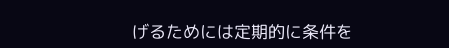げるためには定期的に条件を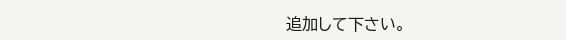追加して下さい。